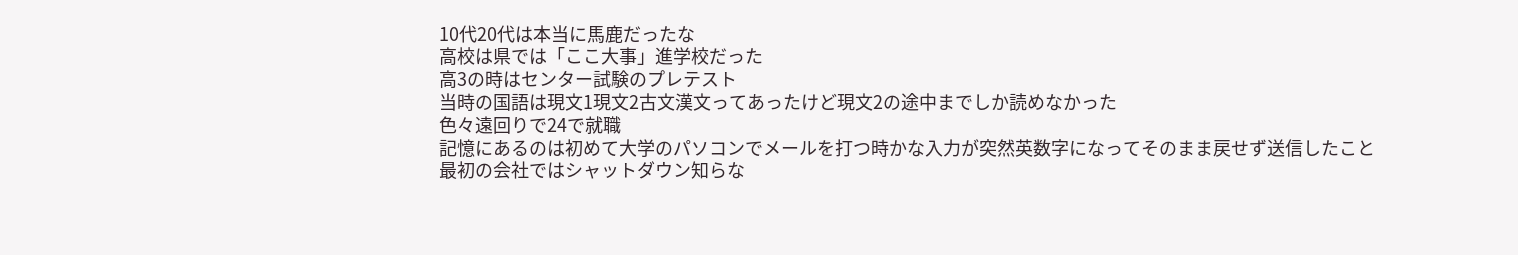10代20代は本当に馬鹿だったな
高校は県では「ここ大事」進学校だった
高3の時はセンター試験のプレテスト
当時の国語は現文1現文2古文漢文ってあったけど現文2の途中までしか読めなかった
色々遠回りで24で就職
記憶にあるのは初めて大学のパソコンでメールを打つ時かな入力が突然英数字になってそのまま戻せず送信したこと
最初の会社ではシャットダウン知らな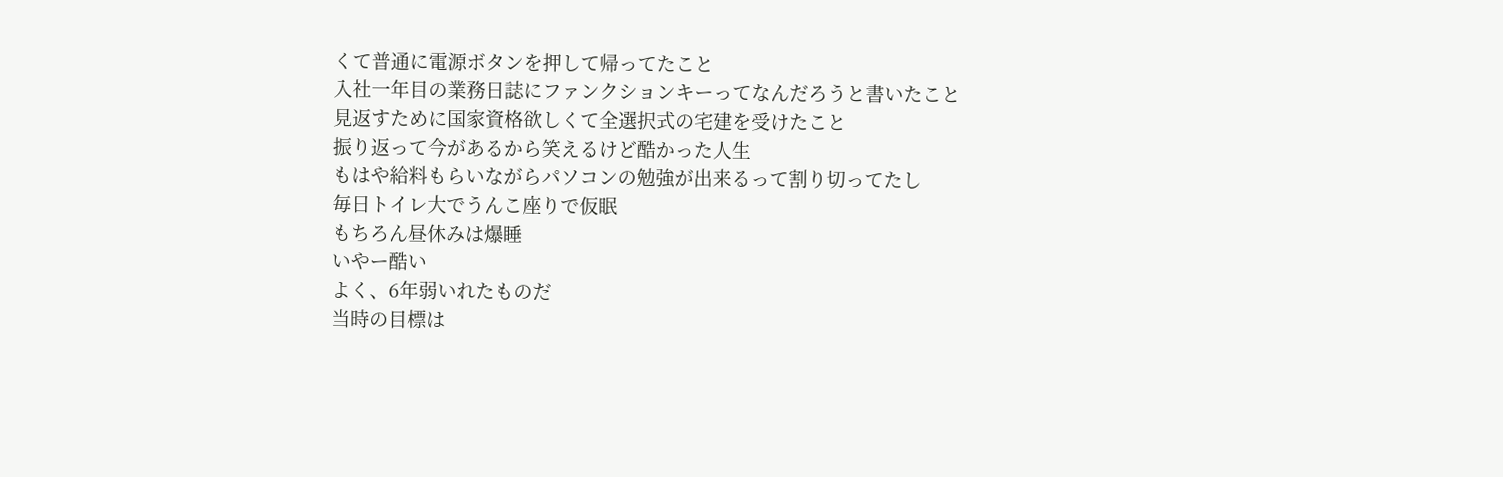くて普通に電源ボタンを押して帰ってたこと
入社一年目の業務日誌にファンクションキーってなんだろうと書いたこと
見返すために国家資格欲しくて全選択式の宅建を受けたこと
振り返って今があるから笑えるけど酷かった人生
もはや給料もらいながらパソコンの勉強が出来るって割り切ってたし
毎日トイレ大でうんこ座りで仮眠
もちろん昼休みは爆睡
いやー酷い
よく、6年弱いれたものだ
当時の目標は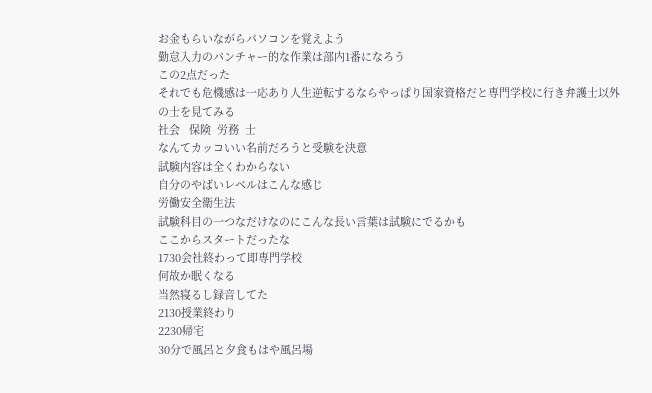お金もらいながらパソコンを覚えよう
勤怠入力のパンチャー的な作業は部内1番になろう
この2点だった
それでも危機感は一応あり人生逆転するならやっぱり国家資格だと専門学校に行き弁護士以外の士を見てみる
社会   保険  労務  士
なんてカッコいい名前だろうと受験を決意
試験内容は全くわからない
自分のやばいレベルはこんな感じ
労働安全衛生法
試験科目の一つなだけなのにこんな長い言葉は試験にでるかも
ここからスタートだったな
1730会社終わって即専門学校
何故か眠くなる
当然寝るし録音してた
2130授業終わり
2230帰宅
30分で風呂と夕食もはや風呂場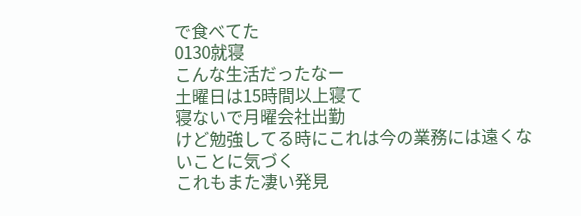で食べてた
0130就寝
こんな生活だったなー
土曜日は15時間以上寝て
寝ないで月曜会社出勤
けど勉強してる時にこれは今の業務には遠くないことに気づく
これもまた凄い発見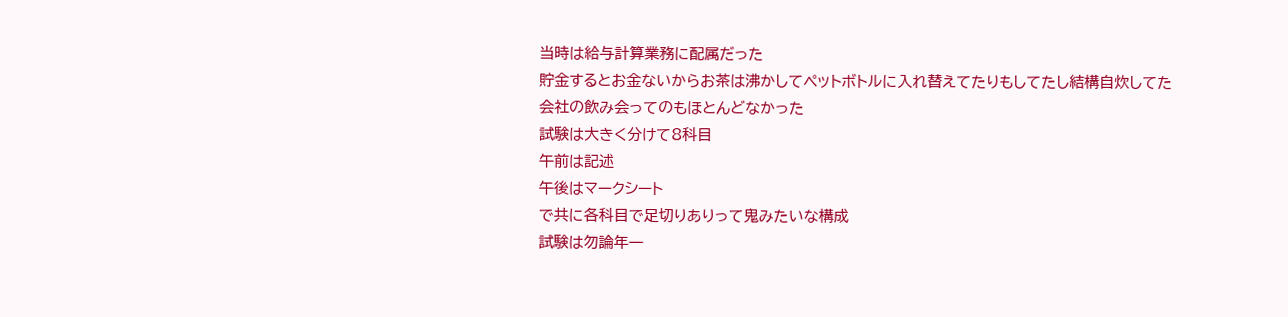当時は給与計算業務に配属だった
貯金するとお金ないからお茶は沸かしてペットボトルに入れ替えてたりもしてたし結構自炊してた
会社の飲み会ってのもほとんどなかった
試験は大きく分けて8科目
午前は記述
午後はマークシート
で共に各科目で足切りありって鬼みたいな構成
試験は勿論年一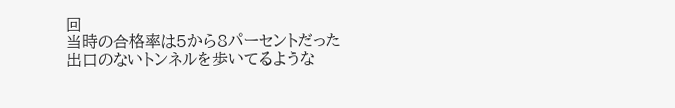回
当時の合格率は5から8パーセントだった
出口のないトンネルを歩いてるような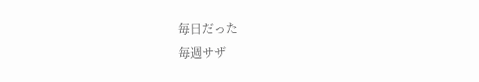毎日だった
毎週サザ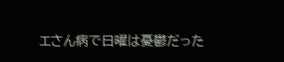エさん病で日曜は憂鬱だった